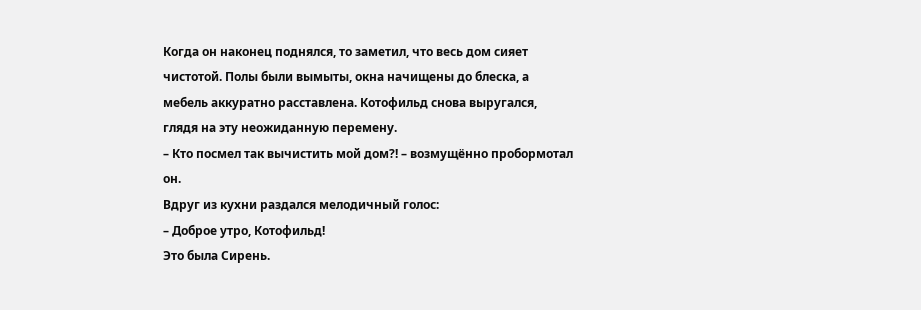Когда он наконец поднялся, то заметил, что весь дом сияет чистотой. Полы были вымыты, окна начищены до блеска, а мебель аккуратно расставлена. Котофильд снова выругался, глядя на эту неожиданную перемену.
– Кто посмел так вычистить мой дом?! – возмущённо пробормотал он.
Вдруг из кухни раздался мелодичный голос:
– Доброе утро, Котофильд!
Это была Сирень.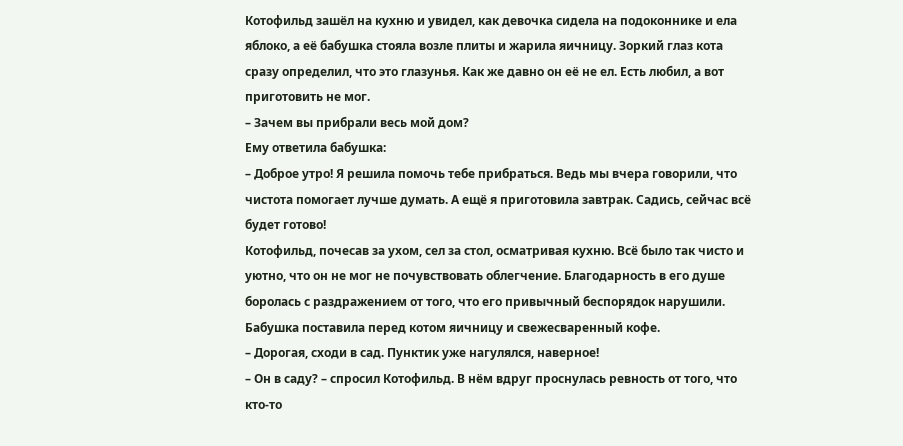Котофильд зашёл на кухню и увидел, как девочка сидела на подоконнике и ела яблоко, а её бабушка стояла возле плиты и жарила яичницу. Зоркий глаз кота сразу определил, что это глазунья. Как же давно он её не ел. Есть любил, а вот приготовить не мог.
– Зачем вы прибрали весь мой дом?
Ему ответила бабушка:
– Доброе утро! Я решила помочь тебе прибраться. Ведь мы вчера говорили, что чистота помогает лучше думать. А ещё я приготовила завтрак. Садись, сейчас всё будет готово!
Котофильд, почесав за ухом, сел за стол, осматривая кухню. Всё было так чисто и уютно, что он не мог не почувствовать облегчение. Благодарность в его душе боролась с раздражением от того, что его привычный беспорядок нарушили.
Бабушка поставила перед котом яичницу и свежесваренный кофе.
– Дорогая, сходи в сад. Пунктик уже нагулялся, наверное!
– Он в саду? – спросил Котофильд. В нём вдруг проснулась ревность от того, что кто-то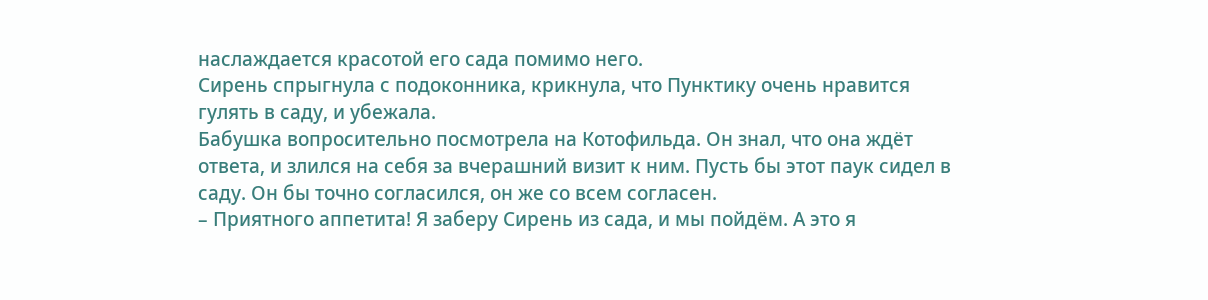наслаждается красотой его сада помимо него.
Сирень спрыгнула с подоконника, крикнула, что Пунктику очень нравится гулять в саду, и убежала.
Бабушка вопросительно посмотрела на Котофильда. Он знал, что она ждёт ответа, и злился на себя за вчерашний визит к ним. Пусть бы этот паук сидел в саду. Он бы точно согласился, он же со всем согласен.
– Приятного аппетита! Я заберу Сирень из сада, и мы пойдём. А это я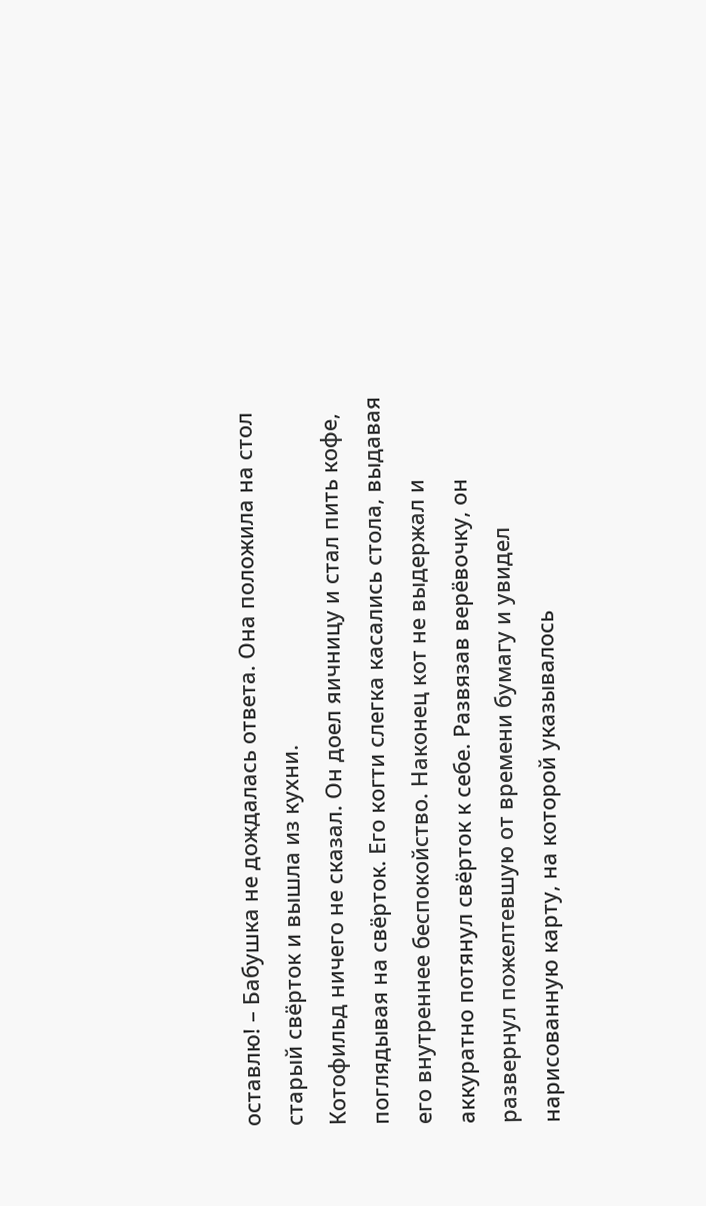оставлю! – Бабушка не дождалась ответа. Она положила на стол старый свёрток и вышла из кухни.
Котофильд ничего не сказал. Он доел яичницу и стал пить кофе, поглядывая на свёрток. Его когти слегка касались стола, выдавая его внутреннее беспокойство. Наконец кот не выдержал и аккуратно потянул свёрток к себе. Развязав верёвочку, он развернул пожелтевшую от времени бумагу и увидел нарисованную карту, на которой указывалось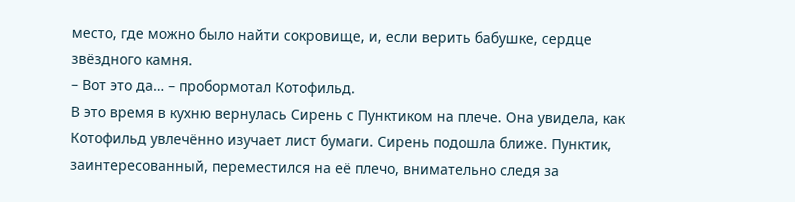место, где можно было найти сокровище, и, если верить бабушке, сердце звёздного камня.
– Вот это да… – пробормотал Котофильд.
В это время в кухню вернулась Сирень с Пунктиком на плече. Она увидела, как Котофильд увлечённо изучает лист бумаги. Сирень подошла ближе. Пунктик, заинтересованный, переместился на её плечо, внимательно следя за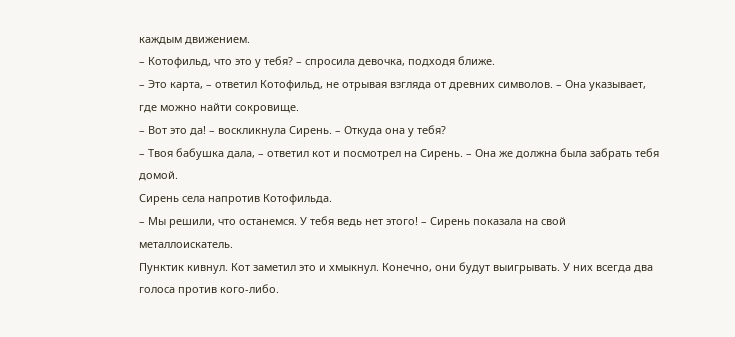каждым движением.
– Котофильд, что это у тебя? – спросила девочка, подходя ближе.
– Это карта, – ответил Котофильд, не отрывая взгляда от древних символов. – Она указывает, где можно найти сокровище.
– Вот это да! – воскликнула Сирень. – Откуда она у тебя?
– Твоя бабушка дала, – ответил кот и посмотрел на Сирень. – Она же должна была забрать тебя домой.
Сирень села напротив Котофильда.
– Мы решили, что останемся. У тебя ведь нет этого! – Сирень показала на свой металлоискатель.
Пунктик кивнул. Кот заметил это и хмыкнул. Конечно, они будут выигрывать. У них всегда два голоса против кого-либо.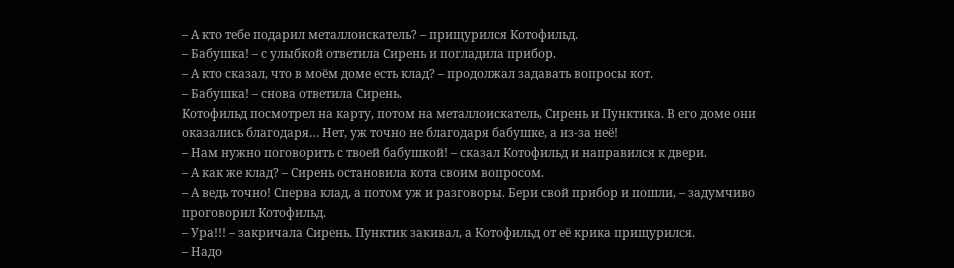– А кто тебе подарил металлоискатель? – прищурился Котофильд.
– Бабушка! – с улыбкой ответила Сирень и погладила прибор.
– А кто сказал, что в моём доме есть клад? – продолжал задавать вопросы кот.
– Бабушка! – снова ответила Сирень.
Котофильд посмотрел на карту, потом на металлоискатель, Сирень и Пунктика. В его доме они оказались благодаря… Нет, уж точно не благодаря бабушке, а из-за неё!
– Нам нужно поговорить с твоей бабушкой! – сказал Котофильд и направился к двери.
– А как же клад? – Сирень остановила кота своим вопросом.
– А ведь точно! Сперва клад, а потом уж и разговоры. Бери свой прибор и пошли, – задумчиво проговорил Котофильд.
– Ура!!! – закричала Сирень. Пунктик закивал, а Котофильд от её крика прищурился.
– Надо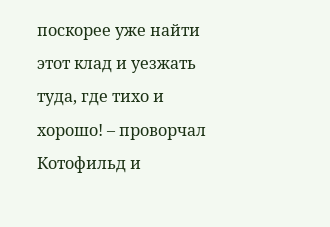поскорее уже найти этот клад и уезжать туда, где тихо и хорошо! – проворчал Котофильд и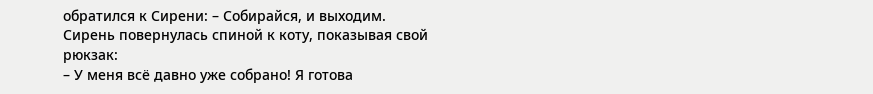обратился к Сирени: – Собирайся, и выходим.
Сирень повернулась спиной к коту, показывая свой рюкзак:
– У меня всё давно уже собрано! Я готова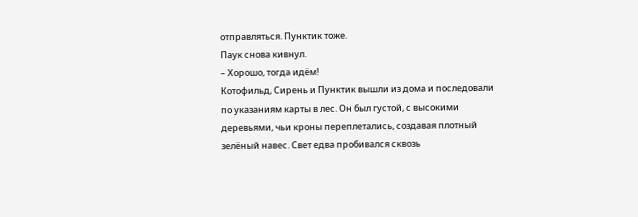отправляться. Пунктик тоже.
Паук снова кивнул.
– Хорошо, тогда идём!
Котофильд, Сирень и Пунктик вышли из дома и последовали по указаниям карты в лес. Он был густой, с высокими деревьями, чьи кроны переплетались, создавая плотный зелёный навес. Свет едва пробивался сквозь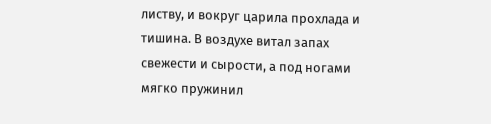листву, и вокруг царила прохлада и тишина. В воздухе витал запах свежести и сырости, а под ногами мягко пружинил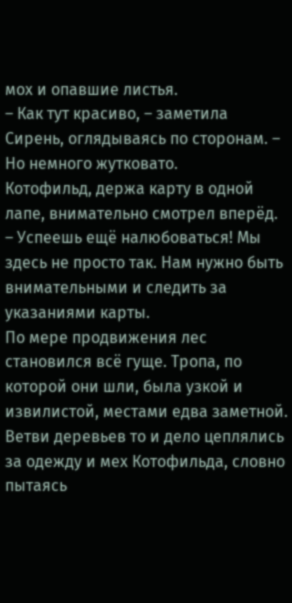мох и опавшие листья.
– Как тут красиво, – заметила Сирень, оглядываясь по сторонам. – Но немного жутковато.
Котофильд, держа карту в одной лапе, внимательно смотрел вперёд.
– Успеешь ещё налюбоваться! Мы здесь не просто так. Нам нужно быть внимательными и следить за указаниями карты.
По мере продвижения лес становился всё гуще. Тропа, по которой они шли, была узкой и извилистой, местами едва заметной. Ветви деревьев то и дело цеплялись за одежду и мех Котофильда, словно пытаясь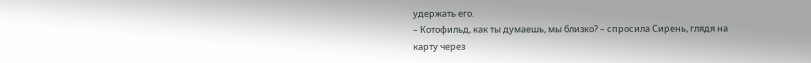удержать его.
– Котофильд, как ты думаешь, мы близко? – спросила Сирень, глядя на карту через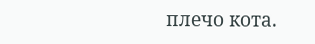плечо кота.